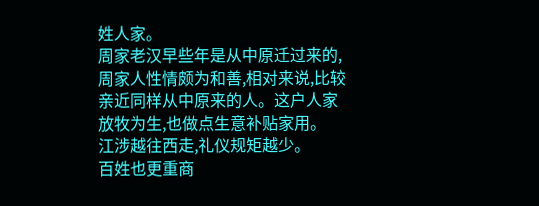姓人家。
周家老汉早些年是从中原迁过来的,周家人性情颇为和善,相对来说,比较亲近同样从中原来的人。这户人家放牧为生,也做点生意补贴家用。
江涉越往西走,礼仪规矩越少。
百姓也更重商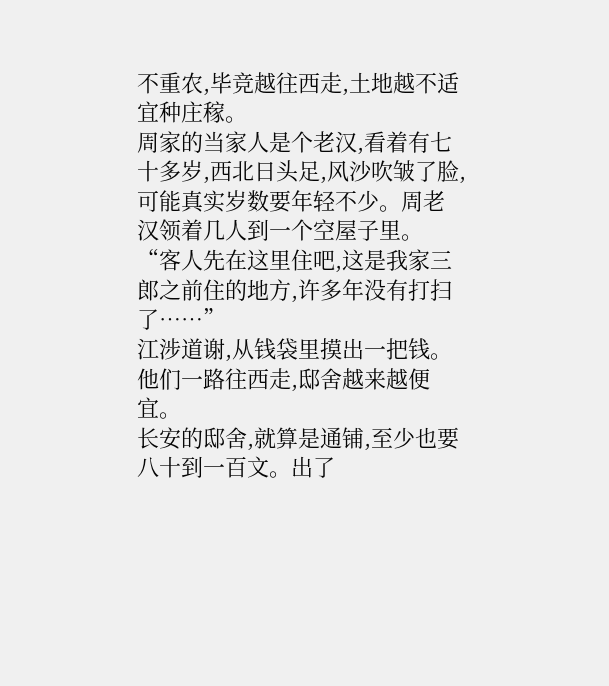不重农,毕竞越往西走,土地越不适宜种庄稼。
周家的当家人是个老汉,看着有七十多岁,西北日头足,风沙吹皱了脸,可能真实岁数要年轻不少。周老汉领着几人到一个空屋子里。
“客人先在这里住吧,这是我家三郎之前住的地方,许多年没有打扫了……”
江涉道谢,从钱袋里摸出一把钱。
他们一路往西走,邸舍越来越便宜。
长安的邸舍,就算是通铺,至少也要八十到一百文。出了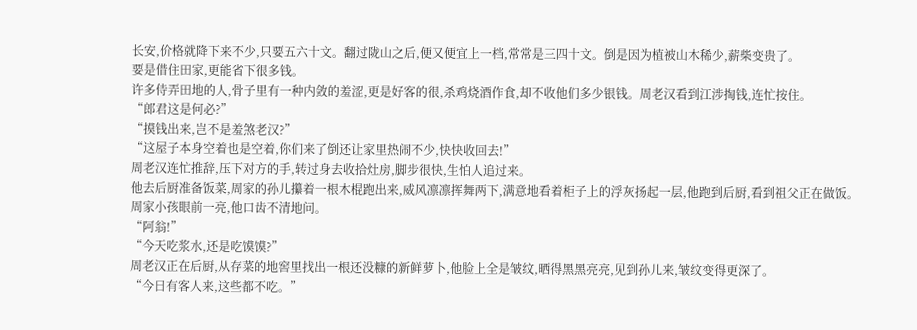长安,价格就降下来不少,只要五六十文。翻过陇山之后,便又便宜上一档,常常是三四十文。倒是因为植被山木稀少,薪柴变贵了。
要是借住田家,更能省下很多钱。
许多侍弄田地的人,骨子里有一种内敛的羞涩,更是好客的很,杀鸡烧酒作食,却不收他们多少银钱。周老汉看到江涉掏钱,连忙按住。
“郎君这是何必?”
“摸钱出来,岂不是羞煞老汉?”
“这屋子本身空着也是空着,你们来了倒还让家里热闹不少,快快收回去!”
周老汉连忙推辞,压下对方的手,转过身去收拾灶房,脚步很快,生怕人追过来。
他去后厨准备饭菜,周家的孙儿攥着一根木棍跑出来,威风凛凛挥舞两下,满意地看着柜子上的浮灰扬起一层,他跑到后厨,看到祖父正在做饭。
周家小孩眼前一亮,他口齿不清地问。
“阿翁!”
“今天吃浆水,还是吃馍馍?”
周老汉正在后厨,从存菜的地窖里找出一根还没糠的新鲜萝卜,他脸上全是皱纹,晒得黑黑亮亮,见到孙儿来,皱纹变得更深了。
“今日有客人来,这些都不吃。”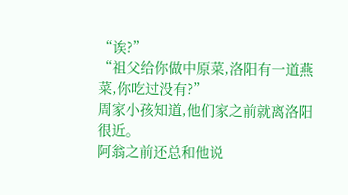“诶?”
“祖父给你做中原菜,洛阳有一道燕菜,你吃过没有?”
周家小孩知道,他们家之前就离洛阳很近。
阿翁之前还总和他说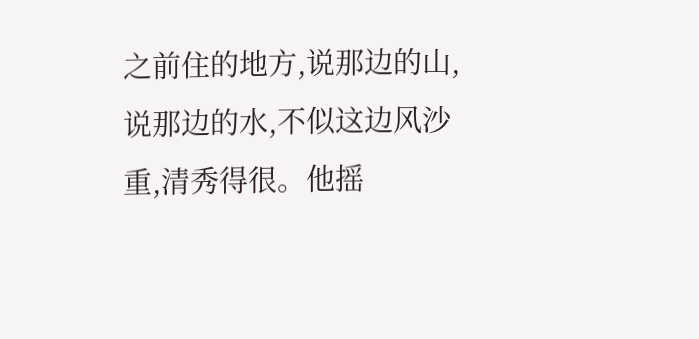之前住的地方,说那边的山,说那边的水,不似这边风沙重,清秀得很。他摇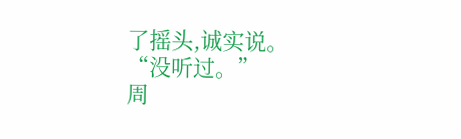了摇头,诚实说。
“没听过。”
周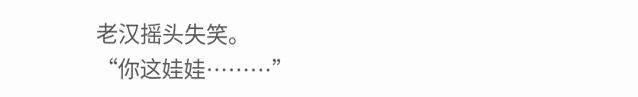老汉摇头失笑。
“你这娃娃………”